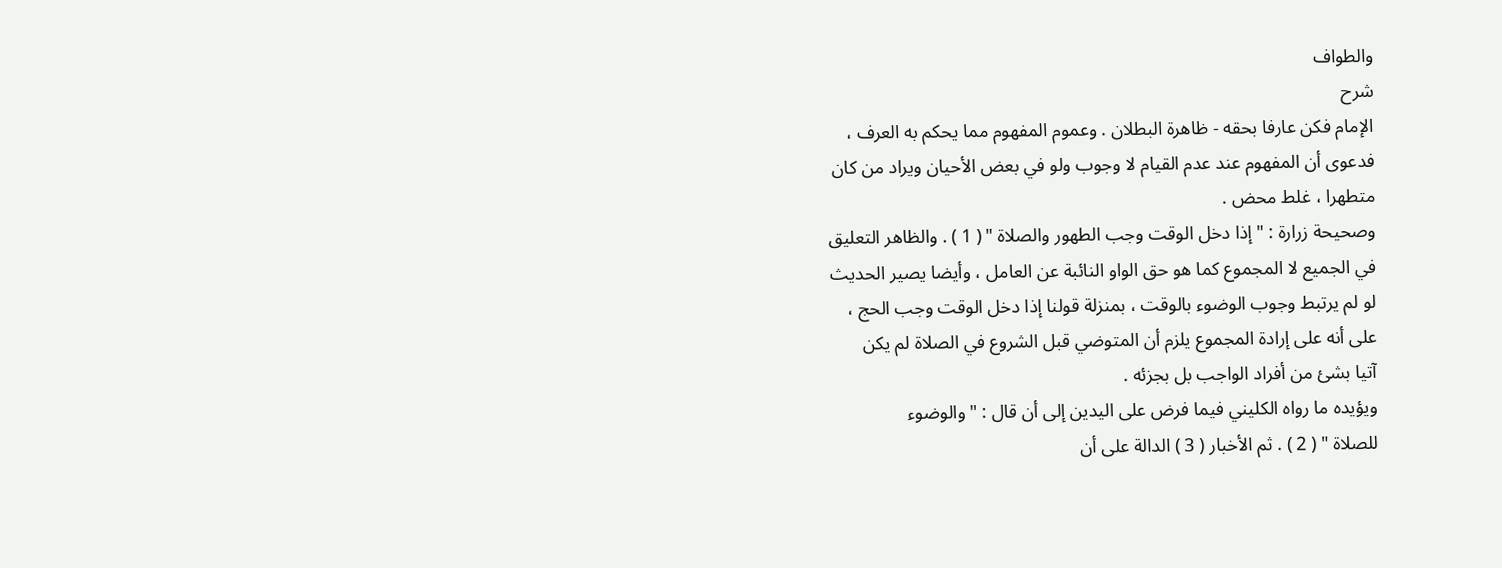والطواف
شرح
الإمام فكن عارفا بحقه - ظاهرة البطلان . وعموم المفهوم مما يحكم به العرف ،
فدعوى أن المفهوم عند عدم القيام لا وجوب ولو في بعض الأحيان ويراد من كان
متطهرا ، غلط محض .
وصحيحة زرارة : " إذا دخل الوقت وجب الطهور والصلاة " ( 1 ) . والظاهر التعليق
في الجميع لا المجموع كما هو حق الواو النائبة عن العامل ، وأيضا يصير الحديث
لو لم يرتبط وجوب الوضوء بالوقت ، بمنزلة قولنا إذا دخل الوقت وجب الحج ،
على أنه على إرادة المجموع يلزم أن المتوضي قبل الشروع في الصلاة لم يكن
آتيا بشئ من أفراد الواجب بل بجزئه .
ويؤيده ما رواه الكليني فيما فرض على اليدين إلى أن قال : " والوضوء
للصلاة " ( 2 ) . ثم الأخبار ( 3 ) الدالة على أن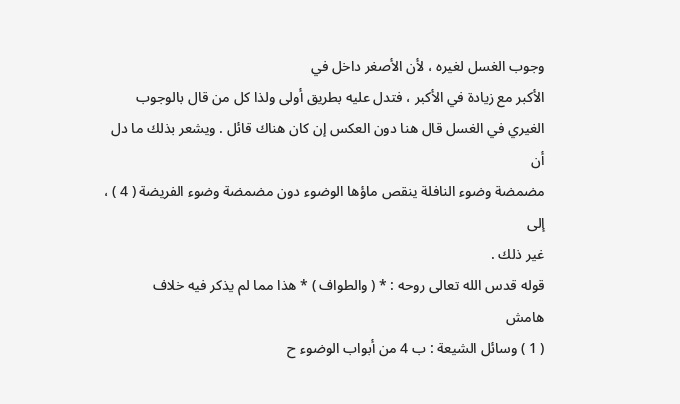وجوب الغسل لغيره ، لأن الأصغر داخل في
الأكبر مع زيادة في الأكبر ، فتدل عليه بطريق أولى ولذا كل من قال بالوجوب
الغيري في الغسل قال هنا دون العكس إن كان هناك قائل . ويشعر بذلك ما دل أن
مضمضة وضوء النافلة ينقص ماؤها الوضوء دون مضمضة وضوء الفريضة ( 4 ) ، إلى
غير ذلك .
قوله قدس الله تعالى روحه : * ( والطواف ) * هذا مما لم يذكر فيه خلاف
هامش
( 1 ) وسائل الشيعة : ب 4 من أبواب الوضوء ح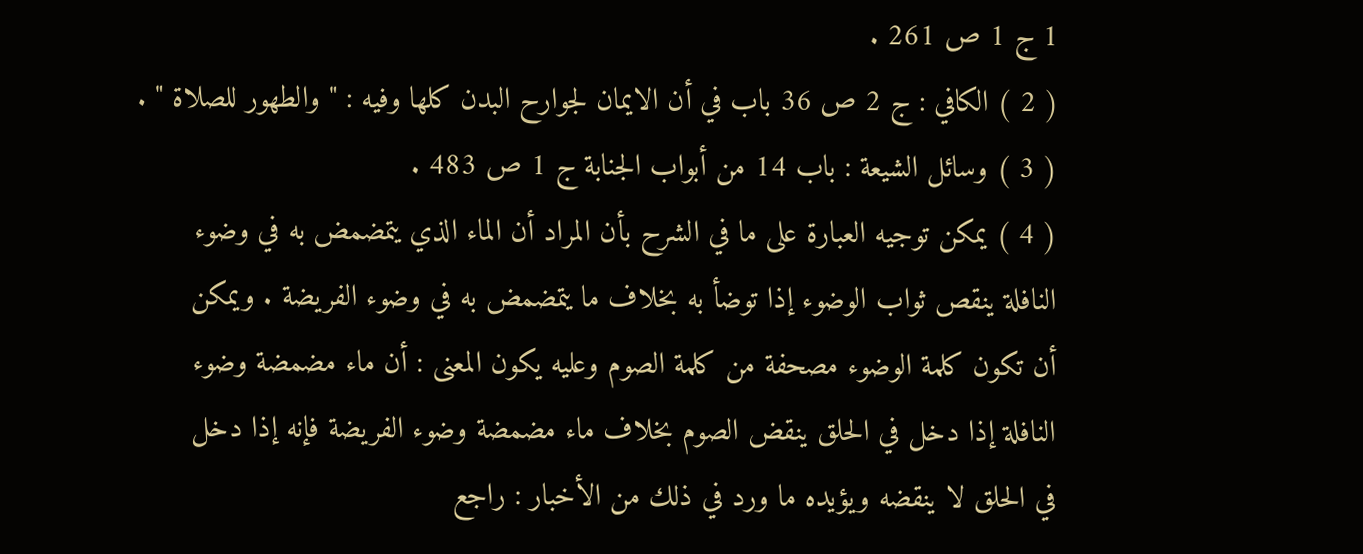1 ج 1 ص 261 .
( 2 ) الكافي : ج 2 ص 36 باب في أن الايمان لجوارح البدن كلها وفيه : " والطهور للصلاة " .
( 3 ) وسائل الشيعة : باب 14 من أبواب الجنابة ج 1 ص 483 .
( 4 ) يمكن توجيه العبارة على ما في الشرح بأن المراد أن الماء الذي يتمضمض به في وضوء
النافلة ينقص ثواب الوضوء إذا توضأ به بخلاف ما يتمضمض به في وضوء الفريضة . ويمكن
أن تكون كلمة الوضوء مصحفة من كلمة الصوم وعليه يكون المعنى : أن ماء مضمضة وضوء
النافلة إذا دخل في الحلق ينقض الصوم بخلاف ماء مضمضة وضوء الفريضة فإنه إذا دخل
في الحلق لا ينقضه ويؤيده ما ورد في ذلك من الأخبار : راجع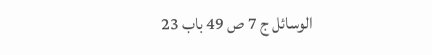الوسائل ج 7 ص 49 باب 23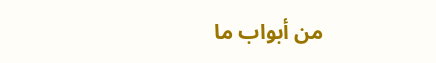من أبواب ما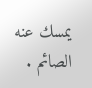يمسك عنه الصائم .